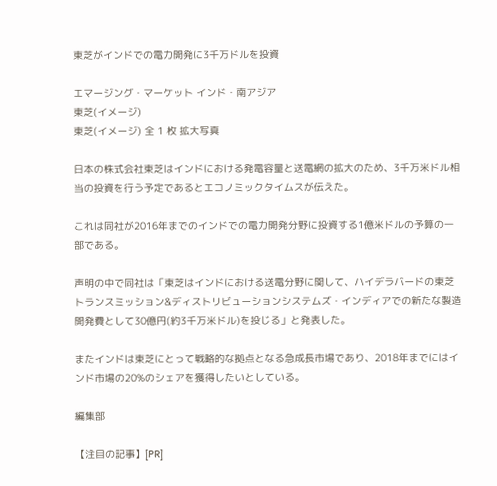東芝がインドでの電力開発に3千万ドルを投資

エマージング・マーケット インド・南アジア
東芝(イメージ)
東芝(イメージ) 全 1 枚 拡大写真

日本の株式会社東芝はインドにおける発電容量と送電網の拡大のため、3千万米ドル相当の投資を行う予定であるとエコノミックタイムスが伝えた。

これは同社が2016年までのインドでの電力開発分野に投資する1億米ドルの予算の一部である。

声明の中で同社は「東芝はインドにおける送電分野に関して、ハイデラバードの東芝トランスミッション&ディストリビューションシステムズ・インディアでの新たな製造開発費として30億円(約3千万米ドル)を投じる」と発表した。

またインドは東芝にとって戦略的な拠点となる急成長市場であり、2018年までにはインド市場の20%のシェアを獲得したいとしている。

編集部

【注目の記事】[PR]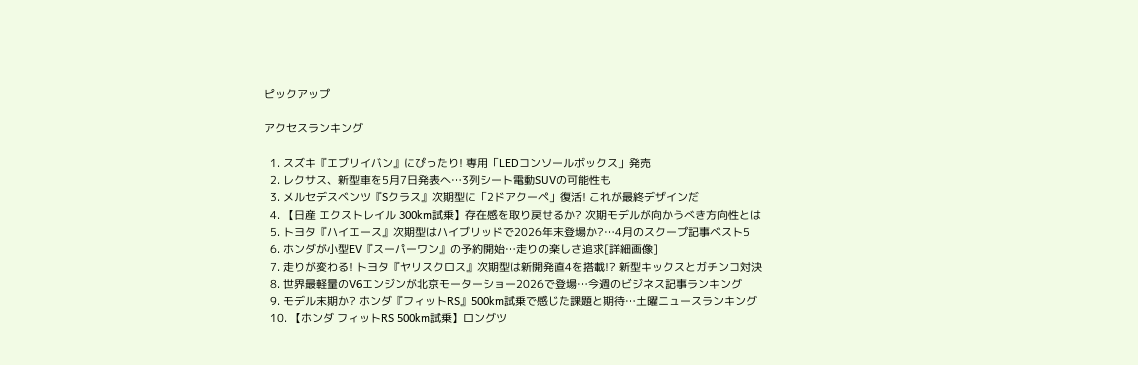ピックアップ

アクセスランキング

  1. スズキ『エブリイバン』にぴったり! 専用「LEDコンソールボックス」発売
  2. レクサス、新型車を5月7日発表へ…3列シート電動SUVの可能性も
  3. メルセデスベンツ『Sクラス』次期型に「2ドアクーペ」復活! これが最終デザインだ
  4. 【日産 エクストレイル 300km試乗】存在感を取り戻せるか? 次期モデルが向かうべき方向性とは
  5. トヨタ『ハイエース』次期型はハイブリッドで2026年末登場か?…4月のスクープ記事ベスト5
  6. ホンダが小型EV『スーパーワン』の予約開始…走りの楽しさ追求[詳細画像]
  7. 走りが変わる! トヨタ『ヤリスクロス』次期型は新開発直4を搭載!? 新型キックスとガチンコ対決
  8. 世界最軽量のV6エンジンが北京モーターショー2026で登場…今週のビジネス記事ランキング
  9. モデル末期か? ホンダ『フィットRS』500km試乗で感じた課題と期待…土曜ニュースランキング
  10. 【ホンダ フィットRS 500km試乗】ロングツ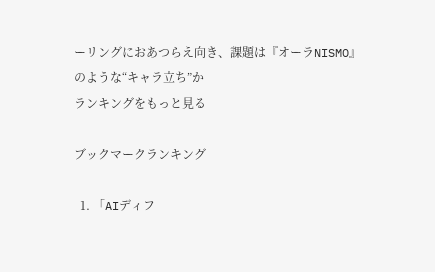ーリングにおあつらえ向き、課題は『オーラNISMO』のような“キャラ立ち”か
ランキングをもっと見る

ブックマークランキング

  1. 「AIディフ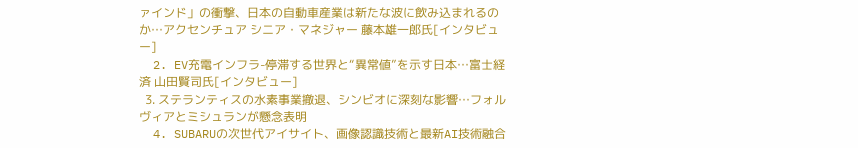ァインド」の衝撃、日本の自動車産業は新たな波に飲み込まれるのか…アクセンチュア シニア・マネジャー 藤本雄一郎氏[インタビュー]
  2. EV充電インフラ-停滞する世界と“異常値”を示す日本…富士経済 山田賢司氏[インタビュー]
  3. ステランティスの水素事業撤退、シンビオに深刻な影響…フォルヴィアとミシュランが懸念表明
  4. SUBARUの次世代アイサイト、画像認識技術と最新AI技術融合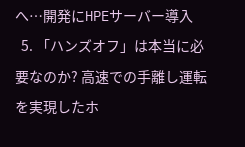へ…開発にHPEサーバー導入
  5. 「ハンズオフ」は本当に必要なのか? 高速での手離し運転を実現したホ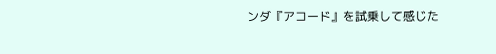ンダ『アコード』を試乗して感じた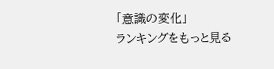「意識の変化」
ランキングをもっと見る